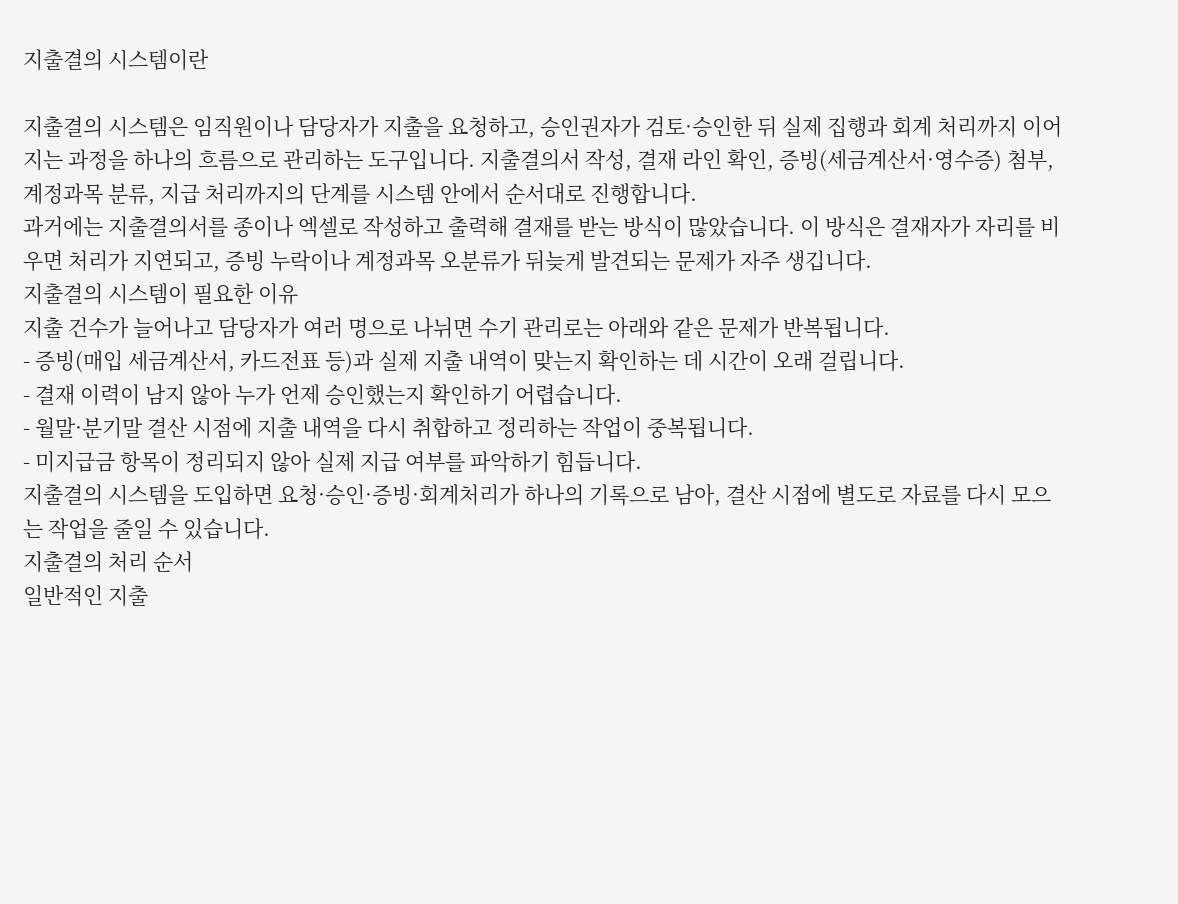지출결의 시스템이란

지출결의 시스템은 임직원이나 담당자가 지출을 요청하고, 승인권자가 검토·승인한 뒤 실제 집행과 회계 처리까지 이어지는 과정을 하나의 흐름으로 관리하는 도구입니다. 지출결의서 작성, 결재 라인 확인, 증빙(세금계산서·영수증) 첨부, 계정과목 분류, 지급 처리까지의 단계를 시스템 안에서 순서대로 진행합니다.
과거에는 지출결의서를 종이나 엑셀로 작성하고 출력해 결재를 받는 방식이 많았습니다. 이 방식은 결재자가 자리를 비우면 처리가 지연되고, 증빙 누락이나 계정과목 오분류가 뒤늦게 발견되는 문제가 자주 생깁니다.
지출결의 시스템이 필요한 이유
지출 건수가 늘어나고 담당자가 여러 명으로 나뉘면 수기 관리로는 아래와 같은 문제가 반복됩니다.
- 증빙(매입 세금계산서, 카드전표 등)과 실제 지출 내역이 맞는지 확인하는 데 시간이 오래 걸립니다.
- 결재 이력이 남지 않아 누가 언제 승인했는지 확인하기 어렵습니다.
- 월말·분기말 결산 시점에 지출 내역을 다시 취합하고 정리하는 작업이 중복됩니다.
- 미지급금 항목이 정리되지 않아 실제 지급 여부를 파악하기 힘듭니다.
지출결의 시스템을 도입하면 요청·승인·증빙·회계처리가 하나의 기록으로 남아, 결산 시점에 별도로 자료를 다시 모으는 작업을 줄일 수 있습니다.
지출결의 처리 순서
일반적인 지출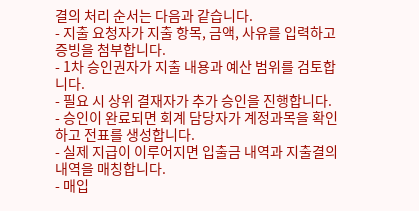결의 처리 순서는 다음과 같습니다.
- 지출 요청자가 지출 항목, 금액, 사유를 입력하고 증빙을 첨부합니다.
- 1차 승인권자가 지출 내용과 예산 범위를 검토합니다.
- 필요 시 상위 결재자가 추가 승인을 진행합니다.
- 승인이 완료되면 회계 담당자가 계정과목을 확인하고 전표를 생성합니다.
- 실제 지급이 이루어지면 입출금 내역과 지출결의 내역을 매칭합니다.
- 매입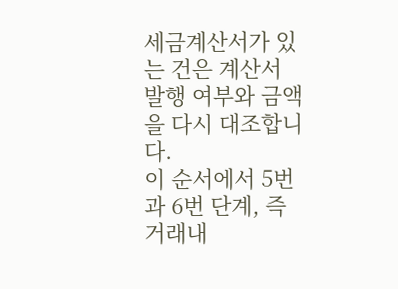세금계산서가 있는 건은 계산서 발행 여부와 금액을 다시 대조합니다.
이 순서에서 5번과 6번 단계, 즉 거래내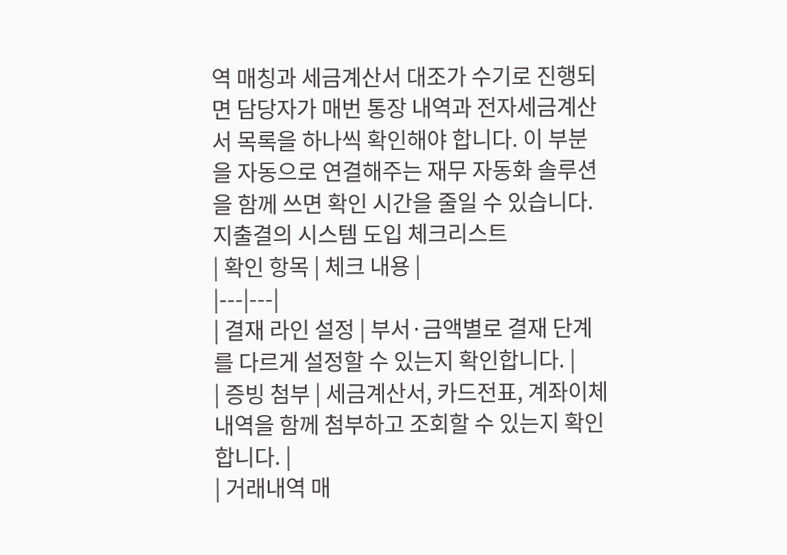역 매칭과 세금계산서 대조가 수기로 진행되면 담당자가 매번 통장 내역과 전자세금계산서 목록을 하나씩 확인해야 합니다. 이 부분을 자동으로 연결해주는 재무 자동화 솔루션을 함께 쓰면 확인 시간을 줄일 수 있습니다.
지출결의 시스템 도입 체크리스트
| 확인 항목 | 체크 내용 |
|---|---|
| 결재 라인 설정 | 부서·금액별로 결재 단계를 다르게 설정할 수 있는지 확인합니다. |
| 증빙 첨부 | 세금계산서, 카드전표, 계좌이체 내역을 함께 첨부하고 조회할 수 있는지 확인합니다. |
| 거래내역 매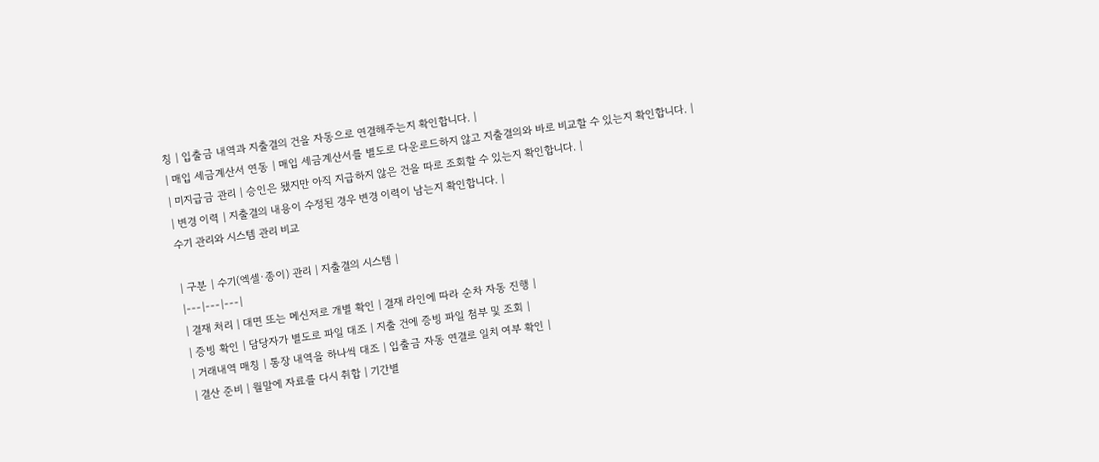칭 | 입출금 내역과 지출결의 건을 자동으로 연결해주는지 확인합니다. |
| 매입 세금계산서 연동 | 매입 세금계산서를 별도로 다운로드하지 않고 지출결의와 바로 비교할 수 있는지 확인합니다. |
| 미지급금 관리 | 승인은 됐지만 아직 지급하지 않은 건을 따로 조회할 수 있는지 확인합니다. |
| 변경 이력 | 지출결의 내용이 수정된 경우 변경 이력이 남는지 확인합니다. |
수기 관리와 시스템 관리 비교

| 구분 | 수기(엑셀·종이) 관리 | 지출결의 시스템 |
|---|---|---|
| 결재 처리 | 대면 또는 메신저로 개별 확인 | 결재 라인에 따라 순차 자동 진행 |
| 증빙 확인 | 담당자가 별도로 파일 대조 | 지출 건에 증빙 파일 첨부 및 조회 |
| 거래내역 매칭 | 통장 내역을 하나씩 대조 | 입출금 자동 연결로 일치 여부 확인 |
| 결산 준비 | 월말에 자료를 다시 취합 | 기간별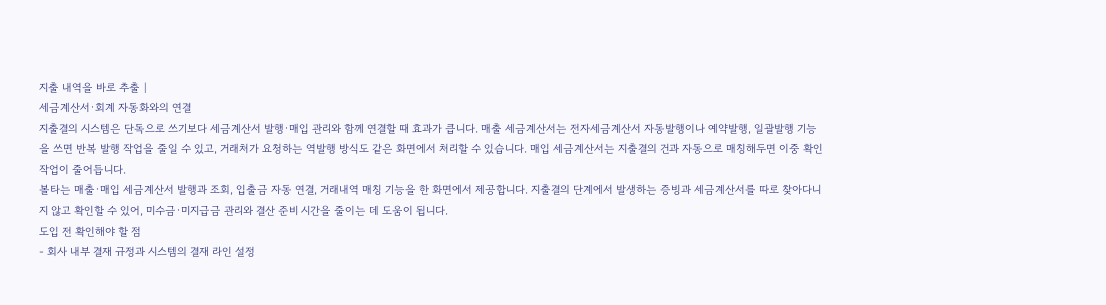지출 내역을 바로 추출 |
세금계산서·회계 자동화와의 연결
지출결의 시스템은 단독으로 쓰기보다 세금계산서 발행·매입 관리와 함께 연결할 때 효과가 큽니다. 매출 세금계산서는 전자세금계산서 자동발행이나 예약발행, 일괄발행 기능을 쓰면 반복 발행 작업을 줄일 수 있고, 거래처가 요청하는 역발행 방식도 같은 화면에서 처리할 수 있습니다. 매입 세금계산서는 지출결의 건과 자동으로 매칭해두면 이중 확인 작업이 줄어듭니다.
볼타는 매출·매입 세금계산서 발행과 조회, 입출금 자동 연결, 거래내역 매칭 기능을 한 화면에서 제공합니다. 지출결의 단계에서 발생하는 증빙과 세금계산서를 따로 찾아다니지 않고 확인할 수 있어, 미수금·미지급금 관리와 결산 준비 시간을 줄이는 데 도움이 됩니다.
도입 전 확인해야 할 점
- 회사 내부 결재 규정과 시스템의 결재 라인 설정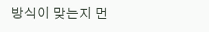방식이 맞는지 먼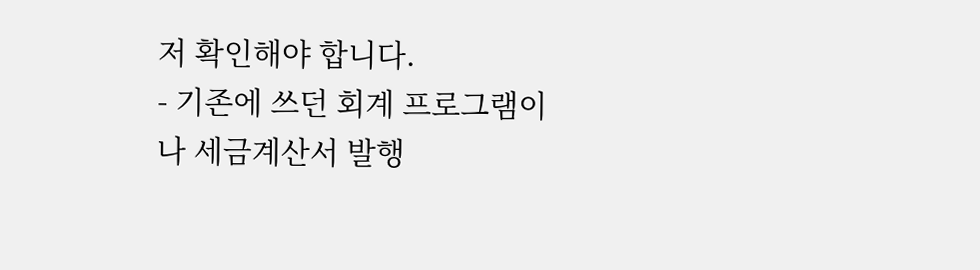저 확인해야 합니다.
- 기존에 쓰던 회계 프로그램이나 세금계산서 발행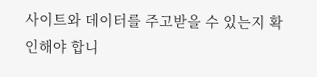사이트와 데이터를 주고받을 수 있는지 확인해야 합니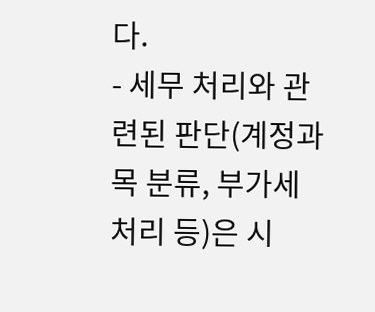다.
- 세무 처리와 관련된 판단(계정과목 분류, 부가세 처리 등)은 시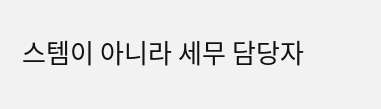스템이 아니라 세무 담당자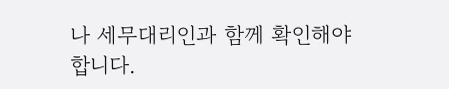나 세무대리인과 함께 확인해야 합니다.